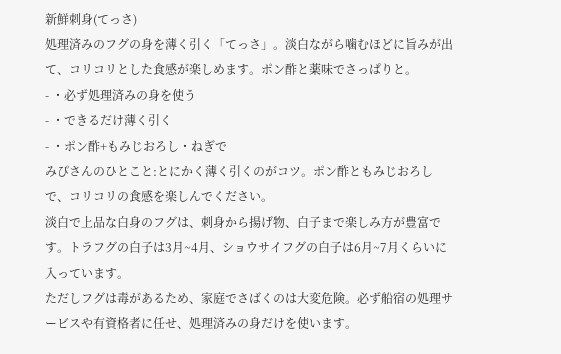新鮮刺身(てっさ)
処理済みのフグの身を薄く引く「てっさ」。淡白ながら噛むほどに旨みが出て、コリコリとした食感が楽しめます。ポン酢と薬味でさっぱりと。
- ・必ず処理済みの身を使う
- ・できるだけ薄く引く
- ・ポン酢+もみじおろし・ねぎで
みぴさんのひとこと:とにかく薄く引くのがコツ。ポン酢ともみじおろしで、コリコリの食感を楽しんでください。
淡白で上品な白身のフグは、刺身から揚げ物、白子まで楽しみ方が豊富です。トラフグの白子は3月~4月、ショウサイフグの白子は6月~7月くらいに入っています。
ただしフグは毒があるため、家庭でさばくのは大変危険。必ず船宿の処理サービスや有資格者に任せ、処理済みの身だけを使います。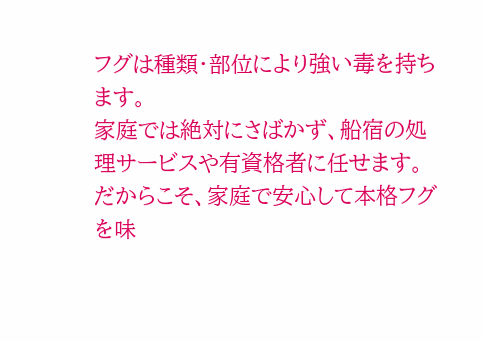フグは種類・部位により強い毒を持ちます。
家庭では絶対にさばかず、船宿の処理サービスや有資格者に任せます。
だからこそ、家庭で安心して本格フグを味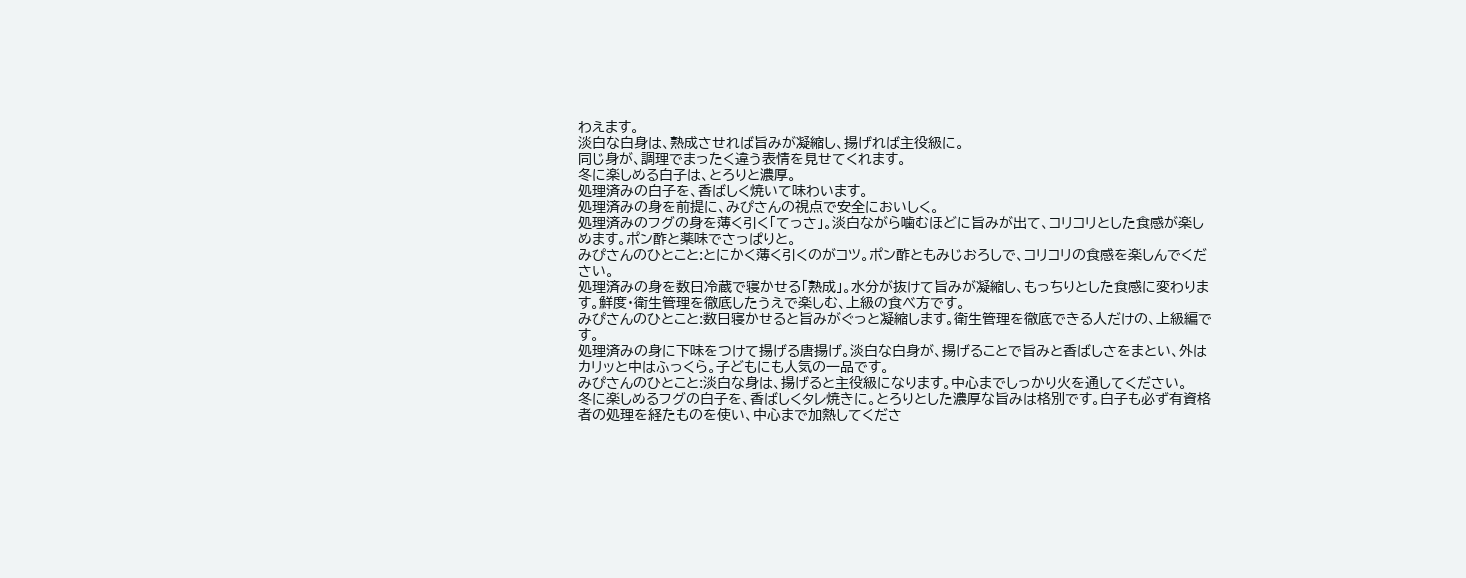わえます。
淡白な白身は、熟成させれば旨みが凝縮し、揚げれば主役級に。
同じ身が、調理でまったく違う表情を見せてくれます。
冬に楽しめる白子は、とろりと濃厚。
処理済みの白子を、香ばしく焼いて味わいます。
処理済みの身を前提に、みぴさんの視点で安全においしく。
処理済みのフグの身を薄く引く「てっさ」。淡白ながら噛むほどに旨みが出て、コリコリとした食感が楽しめます。ポン酢と薬味でさっぱりと。
みぴさんのひとこと:とにかく薄く引くのがコツ。ポン酢ともみじおろしで、コリコリの食感を楽しんでください。
処理済みの身を数日冷蔵で寝かせる「熟成」。水分が抜けて旨みが凝縮し、もっちりとした食感に変わります。鮮度・衛生管理を徹底したうえで楽しむ、上級の食べ方です。
みぴさんのひとこと:数日寝かせると旨みがぐっと凝縮します。衛生管理を徹底できる人だけの、上級編です。
処理済みの身に下味をつけて揚げる唐揚げ。淡白な白身が、揚げることで旨みと香ばしさをまとい、外はカリッと中はふっくら。子どもにも人気の一品です。
みぴさんのひとこと:淡白な身は、揚げると主役級になります。中心までしっかり火を通してください。
冬に楽しめるフグの白子を、香ばしくタレ焼きに。とろりとした濃厚な旨みは格別です。白子も必ず有資格者の処理を経たものを使い、中心まで加熱してくださ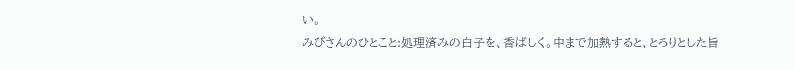い。
みぴさんのひとこと:処理済みの白子を、香ばしく。中まで加熱すると、とろりとした旨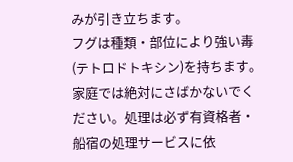みが引き立ちます。
フグは種類・部位により強い毒(テトロドトキシン)を持ちます。家庭では絶対にさばかないでください。処理は必ず有資格者・船宿の処理サービスに依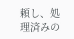頼し、処理済みの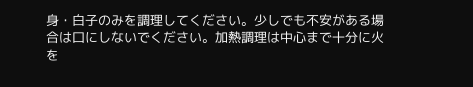身・白子のみを調理してください。少しでも不安がある場合は口にしないでください。加熱調理は中心まで十分に火を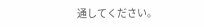通してください。